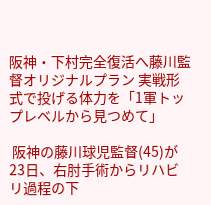阪神・下村完全復活へ藤川監督オリジナルプラン 実戦形式で投げる体力を「1軍トップレベルから見つめて」

 阪神の藤川球児監督(45)が23日、右肘手術からリハビリ過程の下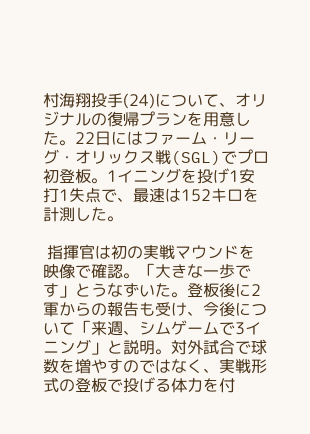村海翔投手(24)について、オリジナルの復帰プランを用意した。22日にはファーム・リーグ・オリックス戦(SGL)でプロ初登板。1イニングを投げ1安打1失点で、最速は152キロを計測した。

 指揮官は初の実戦マウンドを映像で確認。「大きな一歩です」とうなずいた。登板後に2軍からの報告も受け、今後について「来週、シムゲームで3イニング」と説明。対外試合で球数を増やすのではなく、実戦形式の登板で投げる体力を付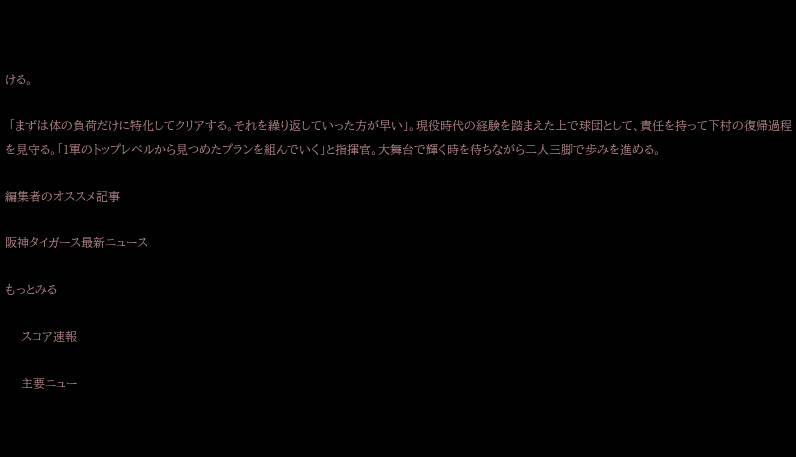ける。

 「まずは体の負荷だけに特化してクリアする。それを繰り返していった方が早い」。現役時代の経験を踏まえた上で球団として、責任を持って下村の復帰過程を見守る。「1軍のトップレベルから見つめたプランを組んでいく」と指揮官。大舞台で輝く時を待ちながら二人三脚で歩みを進める。

編集者のオススメ記事

阪神タイガース最新ニュース

もっとみる

    スコア速報

    主要ニュー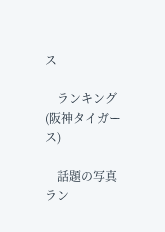ス

    ランキング(阪神タイガース)

    話題の写真ラン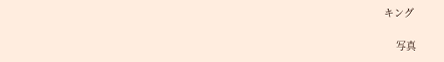キング

    写真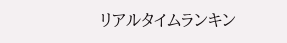リアルタイムランキン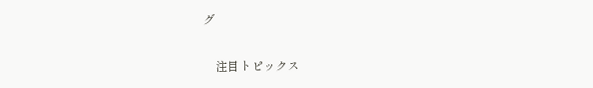グ

    注目トピックス